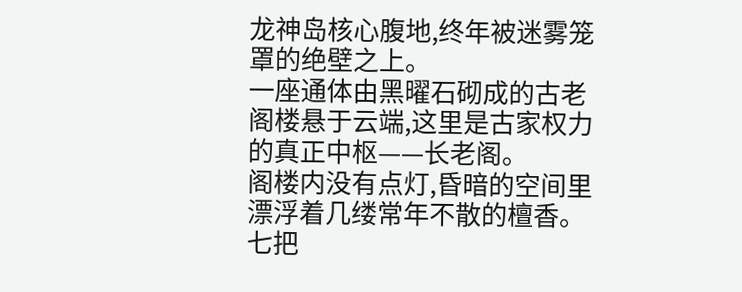龙神岛核心腹地,终年被迷雾笼罩的绝壁之上。
一座通体由黑曜石砌成的古老阁楼悬于云端,这里是古家权力的真正中枢——长老阁。
阁楼内没有点灯,昏暗的空间里漂浮着几缕常年不散的檀香。
七把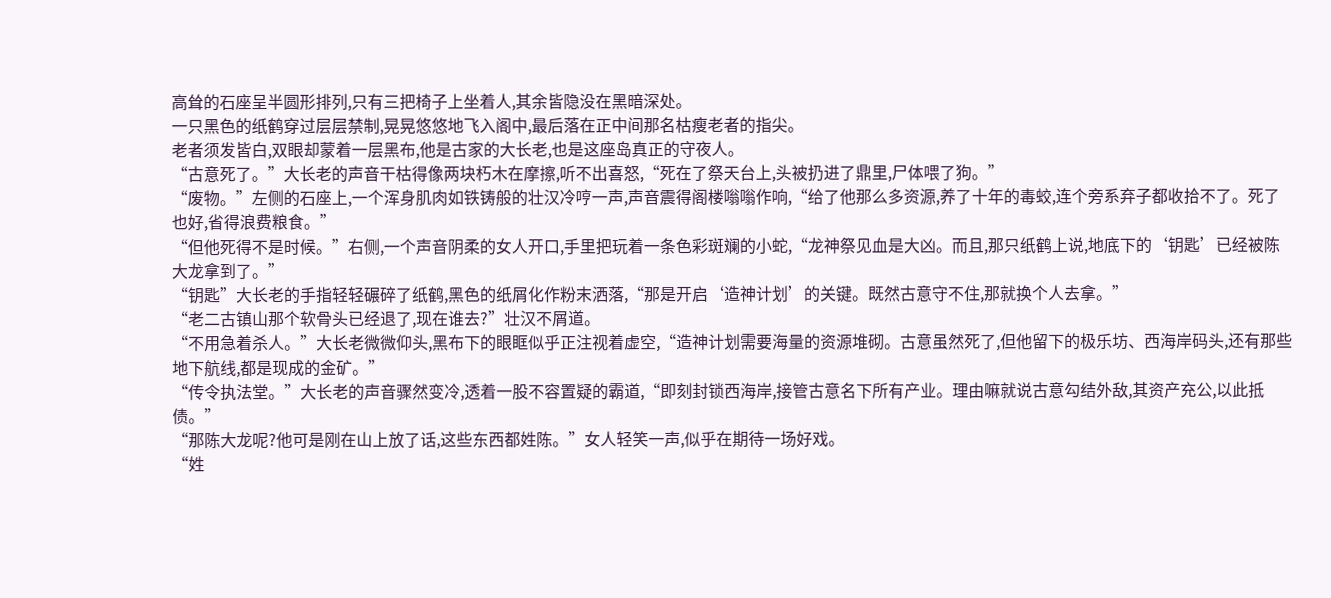高耸的石座呈半圆形排列,只有三把椅子上坐着人,其余皆隐没在黑暗深处。
一只黑色的纸鹤穿过层层禁制,晃晃悠悠地飞入阁中,最后落在正中间那名枯瘦老者的指尖。
老者须发皆白,双眼却蒙着一层黑布,他是古家的大长老,也是这座岛真正的守夜人。
“古意死了。”大长老的声音干枯得像两块朽木在摩擦,听不出喜怒,“死在了祭天台上,头被扔进了鼎里,尸体喂了狗。”
“废物。”左侧的石座上,一个浑身肌肉如铁铸般的壮汉冷哼一声,声音震得阁楼嗡嗡作响,“给了他那么多资源,养了十年的毒蛟,连个旁系弃子都收拾不了。死了也好,省得浪费粮食。”
“但他死得不是时候。”右侧,一个声音阴柔的女人开口,手里把玩着一条色彩斑斓的小蛇,“龙神祭见血是大凶。而且,那只纸鹤上说,地底下的‘钥匙’已经被陈大龙拿到了。”
“钥匙”大长老的手指轻轻碾碎了纸鹤,黑色的纸屑化作粉末洒落,“那是开启‘造神计划’的关键。既然古意守不住,那就换个人去拿。”
“老二古镇山那个软骨头已经退了,现在谁去?”壮汉不屑道。
“不用急着杀人。”大长老微微仰头,黑布下的眼眶似乎正注视着虚空,“造神计划需要海量的资源堆砌。古意虽然死了,但他留下的极乐坊、西海岸码头,还有那些地下航线,都是现成的金矿。”
“传令执法堂。”大长老的声音骤然变冷,透着一股不容置疑的霸道,“即刻封锁西海岸,接管古意名下所有产业。理由嘛就说古意勾结外敌,其资产充公,以此抵债。”
“那陈大龙呢?他可是刚在山上放了话,这些东西都姓陈。”女人轻笑一声,似乎在期待一场好戏。
“姓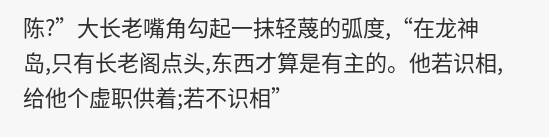陈?”大长老嘴角勾起一抹轻蔑的弧度,“在龙神岛,只有长老阁点头,东西才算是有主的。他若识相,给他个虚职供着;若不识相”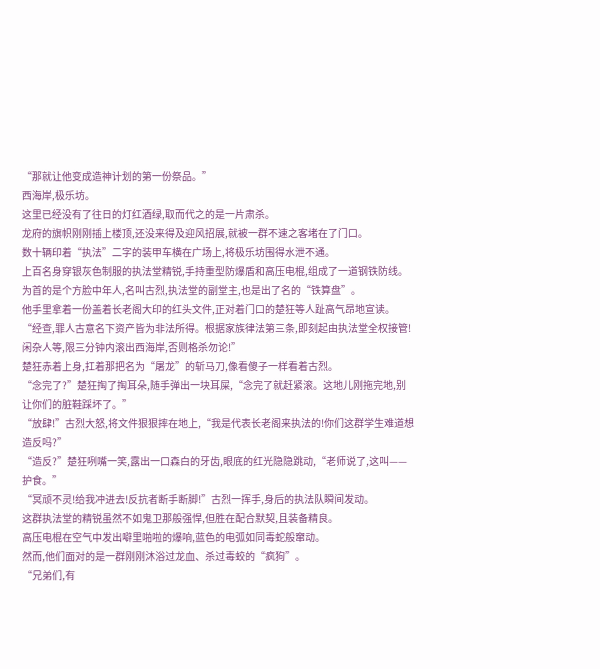“那就让他变成造神计划的第一份祭品。”
西海岸,极乐坊。
这里已经没有了往日的灯红酒绿,取而代之的是一片肃杀。
龙府的旗帜刚刚插上楼顶,还没来得及迎风招展,就被一群不速之客堵在了门口。
数十辆印着“执法”二字的装甲车横在广场上,将极乐坊围得水泄不通。
上百名身穿银灰色制服的执法堂精锐,手持重型防爆盾和高压电棍,组成了一道钢铁防线。
为首的是个方脸中年人,名叫古烈,执法堂的副堂主,也是出了名的“铁算盘”。
他手里拿着一份盖着长老阁大印的红头文件,正对着门口的楚狂等人趾高气昂地宣读。
“经查,罪人古意名下资产皆为非法所得。根据家族律法第三条,即刻起由执法堂全权接管!闲杂人等,限三分钟内滚出西海岸,否则格杀勿论!”
楚狂赤着上身,扛着那把名为“屠龙”的斩马刀,像看傻子一样看着古烈。
“念完了?”楚狂掏了掏耳朵,随手弹出一块耳屎,“念完了就赶紧滚。这地儿刚拖完地,别让你们的脏鞋踩坏了。”
“放肆!”古烈大怒,将文件狠狠摔在地上,“我是代表长老阁来执法的!你们这群学生难道想造反吗?”
“造反?”楚狂咧嘴一笑,露出一口森白的牙齿,眼底的红光隐隐跳动,“老师说了,这叫——护食。”
“冥顽不灵!给我冲进去!反抗者断手断脚!”古烈一挥手,身后的执法队瞬间发动。
这群执法堂的精锐虽然不如鬼卫那般强悍,但胜在配合默契,且装备精良。
高压电棍在空气中发出噼里啪啦的爆响,蓝色的电弧如同毒蛇般窜动。
然而,他们面对的是一群刚刚沐浴过龙血、杀过毒蛟的“疯狗”。
“兄弟们,有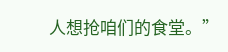人想抢咱们的食堂。”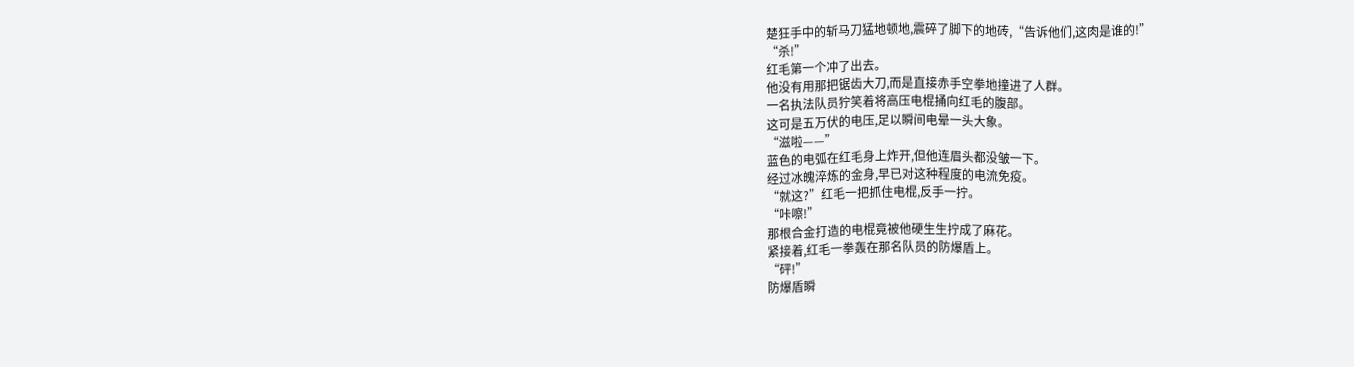楚狂手中的斩马刀猛地顿地,震碎了脚下的地砖,“告诉他们,这肉是谁的!”
“杀!”
红毛第一个冲了出去。
他没有用那把锯齿大刀,而是直接赤手空拳地撞进了人群。
一名执法队员狞笑着将高压电棍捅向红毛的腹部。
这可是五万伏的电压,足以瞬间电晕一头大象。
“滋啦——”
蓝色的电弧在红毛身上炸开,但他连眉头都没皱一下。
经过冰魄淬炼的金身,早已对这种程度的电流免疫。
“就这?”红毛一把抓住电棍,反手一拧。
“咔嚓!”
那根合金打造的电棍竟被他硬生生拧成了麻花。
紧接着,红毛一拳轰在那名队员的防爆盾上。
“砰!”
防爆盾瞬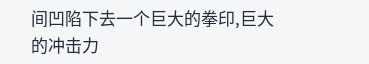间凹陷下去一个巨大的拳印,巨大的冲击力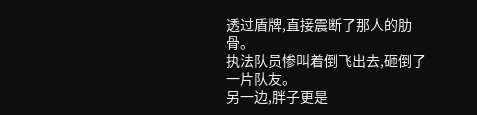透过盾牌,直接震断了那人的肋骨。
执法队员惨叫着倒飞出去,砸倒了一片队友。
另一边,胖子更是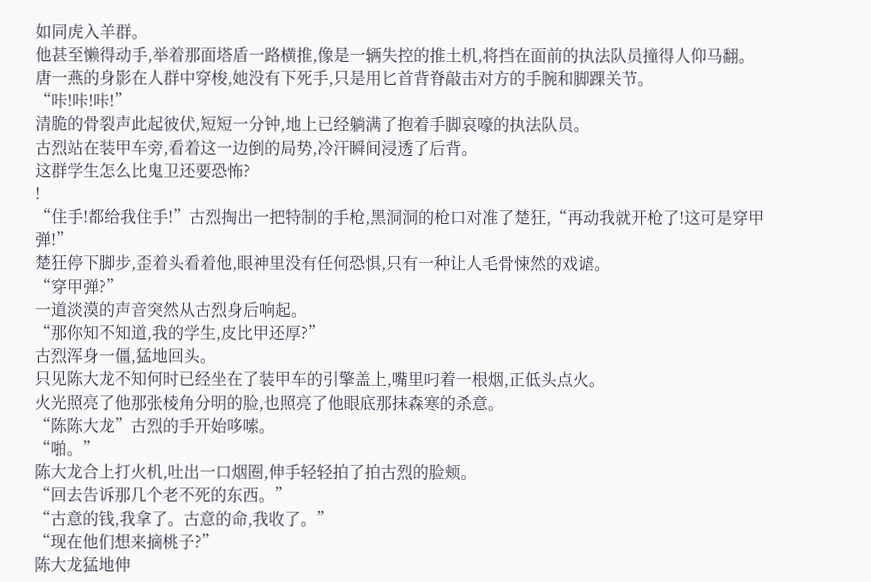如同虎入羊群。
他甚至懒得动手,举着那面塔盾一路横推,像是一辆失控的推土机,将挡在面前的执法队员撞得人仰马翻。
唐一燕的身影在人群中穿梭,她没有下死手,只是用匕首背脊敲击对方的手腕和脚踝关节。
“咔!咔!咔!”
清脆的骨裂声此起彼伏,短短一分钟,地上已经躺满了抱着手脚哀嚎的执法队员。
古烈站在装甲车旁,看着这一边倒的局势,冷汗瞬间浸透了后背。
这群学生怎么比鬼卫还要恐怖?
!
“住手!都给我住手!”古烈掏出一把特制的手枪,黑洞洞的枪口对准了楚狂,“再动我就开枪了!这可是穿甲弹!”
楚狂停下脚步,歪着头看着他,眼神里没有任何恐惧,只有一种让人毛骨悚然的戏谑。
“穿甲弹?”
一道淡漠的声音突然从古烈身后响起。
“那你知不知道,我的学生,皮比甲还厚?”
古烈浑身一僵,猛地回头。
只见陈大龙不知何时已经坐在了装甲车的引擎盖上,嘴里叼着一根烟,正低头点火。
火光照亮了他那张棱角分明的脸,也照亮了他眼底那抹森寒的杀意。
“陈陈大龙”古烈的手开始哆嗦。
“啪。”
陈大龙合上打火机,吐出一口烟圈,伸手轻轻拍了拍古烈的脸颊。
“回去告诉那几个老不死的东西。”
“古意的钱,我拿了。古意的命,我收了。”
“现在他们想来摘桃子?”
陈大龙猛地伸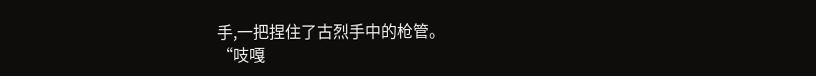手,一把捏住了古烈手中的枪管。
“吱嘎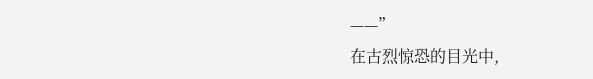——”
在古烈惊恐的目光中,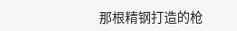那根精钢打造的枪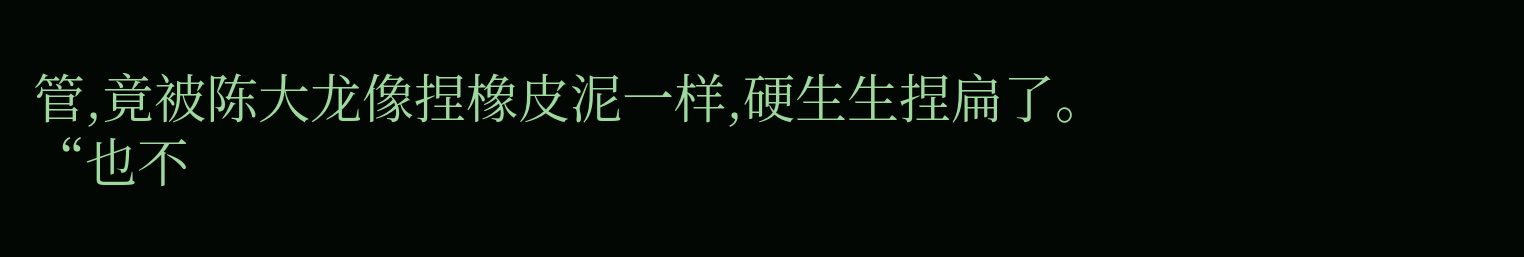管,竟被陈大龙像捏橡皮泥一样,硬生生捏扁了。
“也不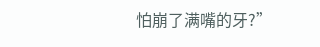怕崩了满嘴的牙?”